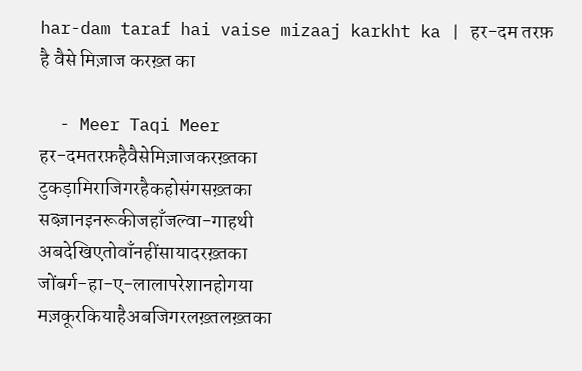har-dam taraf hai vaise mizaaj karkht ka | हर-दम तरफ़ है वैसे मिज़ाज करख़्त का

  - Meer Taqi Meer
हर-दमतरफ़हैवैसेमिज़ाजकरख़्तका
टुकड़ामिराजिगरहैकहोसंगसख़्तका
सब्ज़ानइनरूकीजहाँजल्वा-गाहथी
अबदेखिएतोवाँनहींसायादरख़्तका
जोंबर्ग-हा-ए-लालापरेशानहोगया
मज़कूरकियाहैअबजिगरलख़्तलख़्तका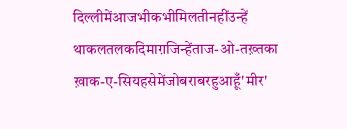दिल्लीमेंआजभीकभीमिलतीनहींउन्हें
थाकलतलकदिमाग़जिन्हेंताज-ओ-तख़्तका
ख़ाक-ए-सियहसेमेंजोबराबरहुआहूँ'मीर'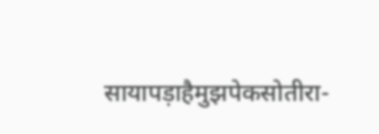सायापड़ाहैमुझपेकसोतीरा-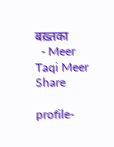बख़्तका
  - Meer Taqi Meer
Share

profile-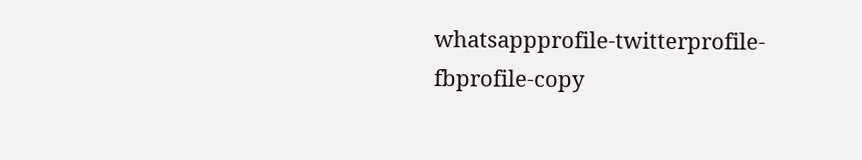whatsappprofile-twitterprofile-fbprofile-copy